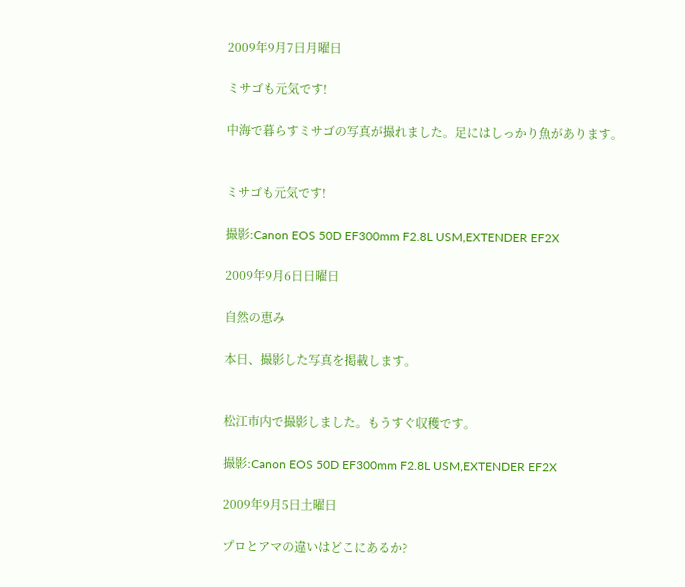2009年9月7日月曜日

ミサゴも元気です!

中海で暮らすミサゴの写真が撮れました。足にはしっかり魚があります。


ミサゴも元気です!

撮影:Canon EOS 50D EF300mm F2.8L USM,EXTENDER EF2X

2009年9月6日日曜日

自然の恵み

本日、撮影した写真を掲載します。


松江市内で撮影しました。もうすぐ収穫です。

撮影:Canon EOS 50D EF300mm F2.8L USM,EXTENDER EF2X

2009年9月5日土曜日

プロとアマの違いはどこにあるか?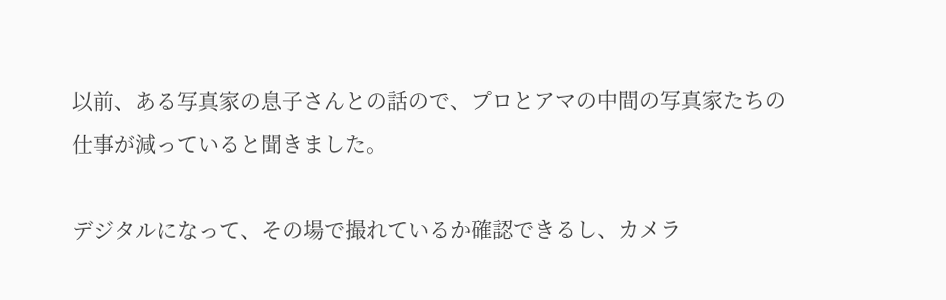以前、ある写真家の息子さんとの話ので、プロとアマの中間の写真家たちの仕事が減っていると聞きました。

デジタルになって、その場で撮れているか確認できるし、カメラ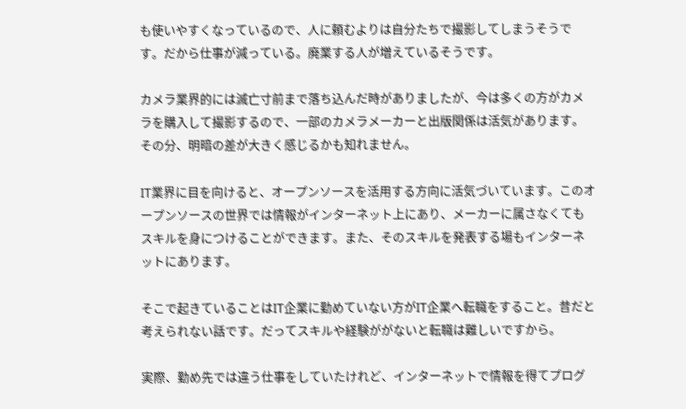も使いやすくなっているので、人に頼むよりは自分たちで撮影してしまうそうです。だから仕事が減っている。廃業する人が増えているそうです。

カメラ業界的には滅亡寸前まで落ち込んだ時がありましたが、今は多くの方がカメラを購入して撮影するので、一部のカメラメーカーと出版関係は活気があります。その分、明暗の差が大きく感じるかも知れません。

IT業界に目を向けると、オープンソースを活用する方向に活気づいています。このオープンソースの世界では情報がインターネット上にあり、メーカーに属さなくてもスキルを身につけることができます。また、そのスキルを発表する場もインターネットにあります。

そこで起きていることはIT企業に勤めていない方がIT企業へ転職をすること。昔だと考えられない話です。だってスキルや経験ががないと転職は難しいですから。

実際、勤め先では違う仕事をしていたけれど、インターネットで情報を得てプログ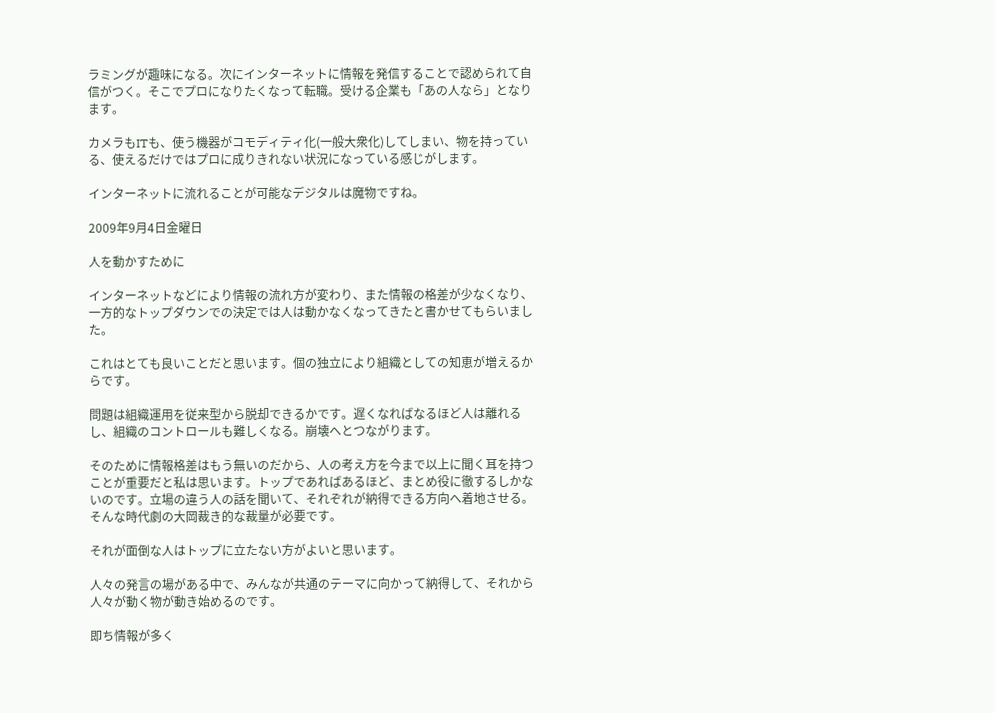ラミングが趣味になる。次にインターネットに情報を発信することで認められて自信がつく。そこでプロになりたくなって転職。受ける企業も「あの人なら」となります。

カメラもITも、使う機器がコモディティ化(一般大衆化)してしまい、物を持っている、使えるだけではプロに成りきれない状況になっている感じがします。

インターネットに流れることが可能なデジタルは魔物ですね。

2009年9月4日金曜日

人を動かすために

インターネットなどにより情報の流れ方が変わり、また情報の格差が少なくなり、一方的なトップダウンでの決定では人は動かなくなってきたと書かせてもらいました。

これはとても良いことだと思います。個の独立により組織としての知恵が増えるからです。

問題は組織運用を従来型から脱却できるかです。遅くなればなるほど人は離れるし、組織のコントロールも難しくなる。崩壊へとつながります。

そのために情報格差はもう無いのだから、人の考え方を今まで以上に聞く耳を持つことが重要だと私は思います。トップであればあるほど、まとめ役に徹するしかないのです。立場の違う人の話を聞いて、それぞれが納得できる方向へ着地させる。そんな時代劇の大岡裁き的な裁量が必要です。

それが面倒な人はトップに立たない方がよいと思います。

人々の発言の場がある中で、みんなが共通のテーマに向かって納得して、それから人々が動く物が動き始めるのです。

即ち情報が多く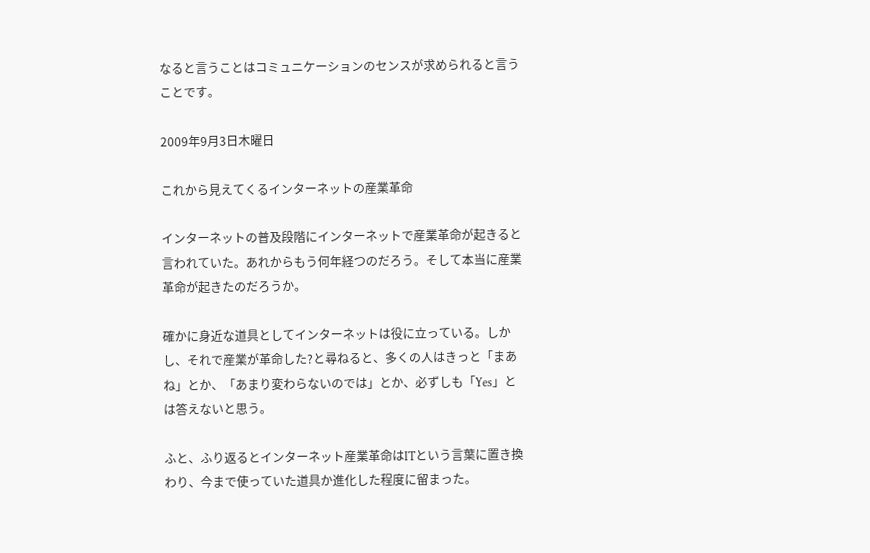なると言うことはコミュニケーションのセンスが求められると言うことです。

2009年9月3日木曜日

これから見えてくるインターネットの産業革命

インターネットの普及段階にインターネットで産業革命が起きると言われていた。あれからもう何年経つのだろう。そして本当に産業革命が起きたのだろうか。

確かに身近な道具としてインターネットは役に立っている。しかし、それで産業が革命した?と尋ねると、多くの人はきっと「まあね」とか、「あまり変わらないのでは」とか、必ずしも「Yes」とは答えないと思う。

ふと、ふり返るとインターネット産業革命はITという言葉に置き換わり、今まで使っていた道具か進化した程度に留まった。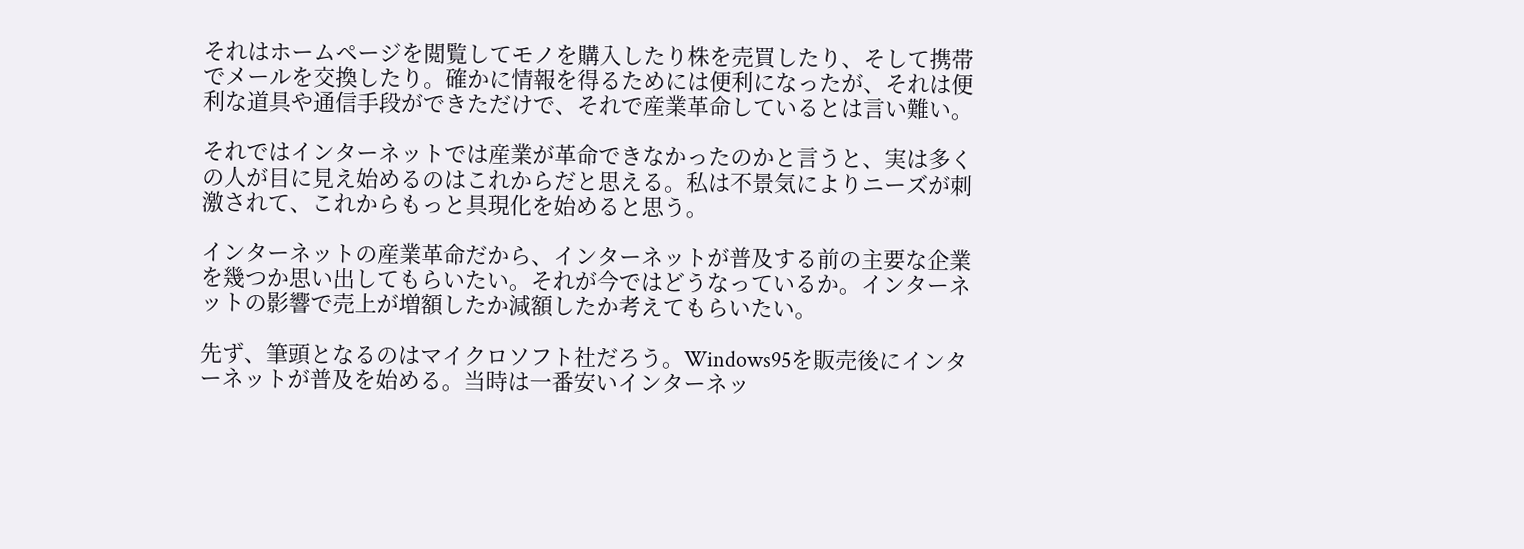それはホームページを閲覧してモノを購入したり株を売買したり、そして携帯でメールを交換したり。確かに情報を得るためには便利になったが、それは便利な道具や通信手段ができただけで、それで産業革命しているとは言い難い。

それではインターネットでは産業が革命できなかったのかと言うと、実は多くの人が目に見え始めるのはこれからだと思える。私は不景気によりニーズが刺激されて、これからもっと具現化を始めると思う。

インターネットの産業革命だから、インターネットが普及する前の主要な企業を幾つか思い出してもらいたい。それが今ではどうなっているか。インターネットの影響で売上が増額したか減額したか考えてもらいたい。

先ず、筆頭となるのはマイクロソフト社だろう。Windows95を販売後にインターネットが普及を始める。当時は一番安いインターネッ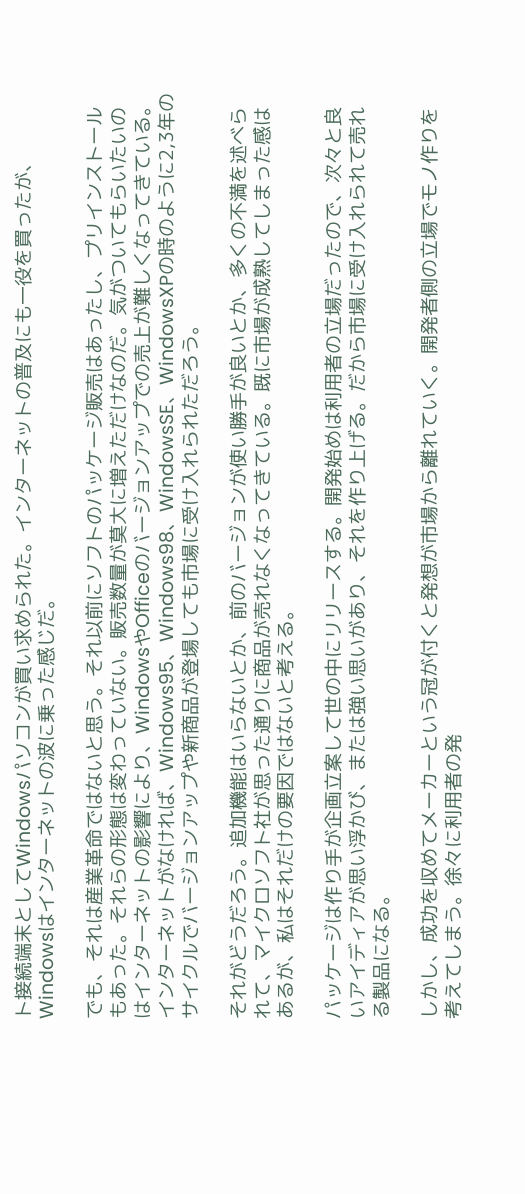ト接続端末としてWindowsパソコンが買い求められた。インターネットの普及にも一役を買ったが、Windowsはインターネットの波に乗った感じだ。

でも、それは産業革命ではないと思う。それ以前にソフトのパッケージ販売はあったし、プリインストールもあった。それらの形態は変わっていない。販売数量が莫大に増えただけなのだ。気がついてもらいたいのはインターネットの影響により、WindowsやOfficeのバージョンアップでの売上が難しくなってきている。インターネットがなければ、Windows95、Windows98、WindowsSE、WindowsXPの時のように2,3年のサイクルでバージョンアップや新商品が登場しても市場に受け入れられただろう。

それがどうだろう。追加機能はいらないとか、前のバージョンが使い勝手が良いとか、多くの不満を述べられて、マイクロソフト社が思った通りに商品が売れなくなってきている。既に市場が成熟してしまった感はあるが、私はそれだけの要因ではないと考える。

パッケージは作り手が企画立案して世の中にリリースする。開発始めは利用者の立場だったので、次々と良いアイディアが思い浮かび、または強い思いがあり、それを作り上げる。だから市場に受け入れられて売れる製品になる。

しかし、成功を収めてメーカーという冠が付くと発想が市場から離れていく。開発者側の立場でモノ作りを考えてしまう。徐々に利用者の発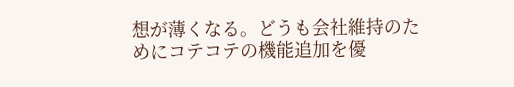想が薄くなる。どうも会社維持のためにコテコテの機能追加を優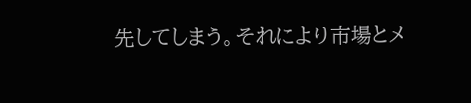先してしまう。それにより市場とメ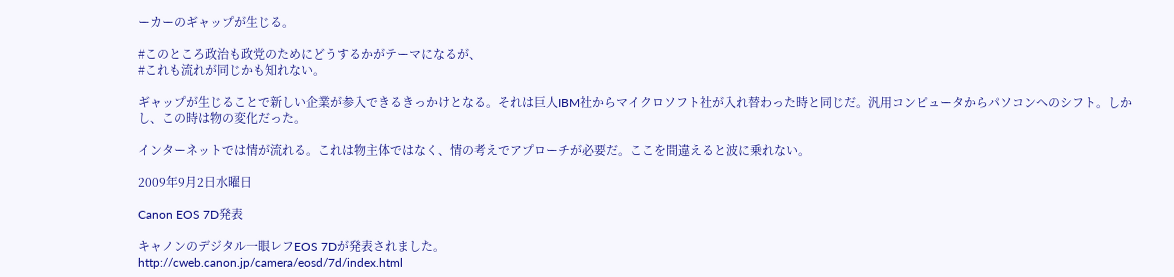ーカーのギャップが生じる。

#このところ政治も政党のためにどうするかがテーマになるが、
#これも流れが同じかも知れない。

ギャップが生じることで新しい企業が参入できるきっかけとなる。それは巨人IBM社からマイクロソフト社が入れ替わった時と同じだ。汎用コンピュータからパソコンへのシフト。しかし、この時は物の変化だった。

インターネットでは情が流れる。これは物主体ではなく、情の考えでアプローチが必要だ。ここを間違えると波に乗れない。

2009年9月2日水曜日

Canon EOS 7D発表

キャノンのデジタル一眼レフEOS 7Dが発表されました。
http://cweb.canon.jp/camera/eosd/7d/index.html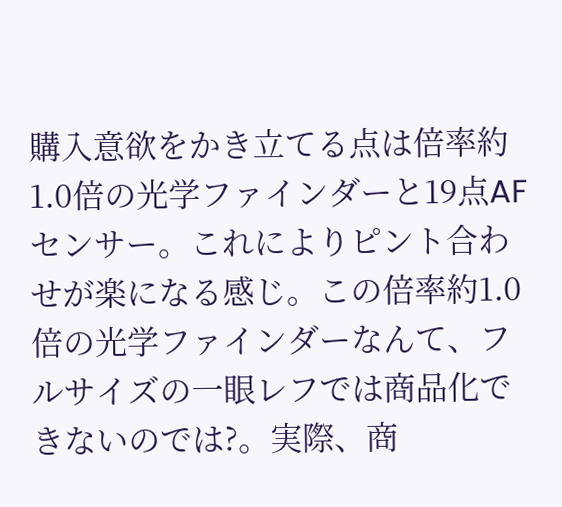購入意欲をかき立てる点は倍率約1.0倍の光学ファインダーと19点AFセンサー。これによりピント合わせが楽になる感じ。この倍率約1.0倍の光学ファインダーなんて、フルサイズの一眼レフでは商品化できないのでは?。実際、商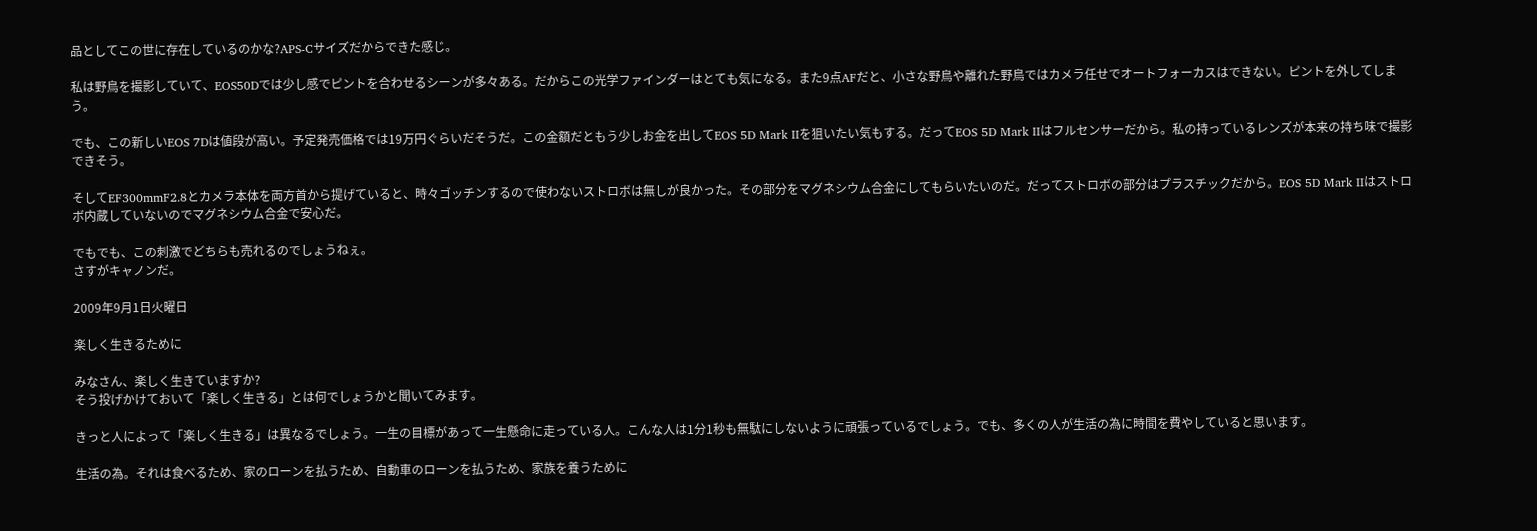品としてこの世に存在しているのかな?APS-Cサイズだからできた感じ。

私は野鳥を撮影していて、EOS50Dでは少し感でピントを合わせるシーンが多々ある。だからこの光学ファインダーはとても気になる。また9点AFだと、小さな野鳥や離れた野鳥ではカメラ任せでオートフォーカスはできない。ピントを外してしまう。

でも、この新しいEOS 7Dは値段が高い。予定発売価格では19万円ぐらいだそうだ。この金額だともう少しお金を出してEOS 5D Mark IIを狙いたい気もする。だってEOS 5D Mark IIはフルセンサーだから。私の持っているレンズが本来の持ち味で撮影できそう。

そしてEF300mmF2.8とカメラ本体を両方首から提げていると、時々ゴッチンするので使わないストロボは無しが良かった。その部分をマグネシウム合金にしてもらいたいのだ。だってストロボの部分はプラスチックだから。EOS 5D Mark IIはストロボ内蔵していないのでマグネシウム合金で安心だ。

でもでも、この刺激でどちらも売れるのでしょうねぇ。
さすがキャノンだ。

2009年9月1日火曜日

楽しく生きるために

みなさん、楽しく生きていますか?
そう投げかけておいて「楽しく生きる」とは何でしょうかと聞いてみます。

きっと人によって「楽しく生きる」は異なるでしょう。一生の目標があって一生懸命に走っている人。こんな人は1分1秒も無駄にしないように頑張っているでしょう。でも、多くの人が生活の為に時間を費やしていると思います。

生活の為。それは食べるため、家のローンを払うため、自動車のローンを払うため、家族を養うために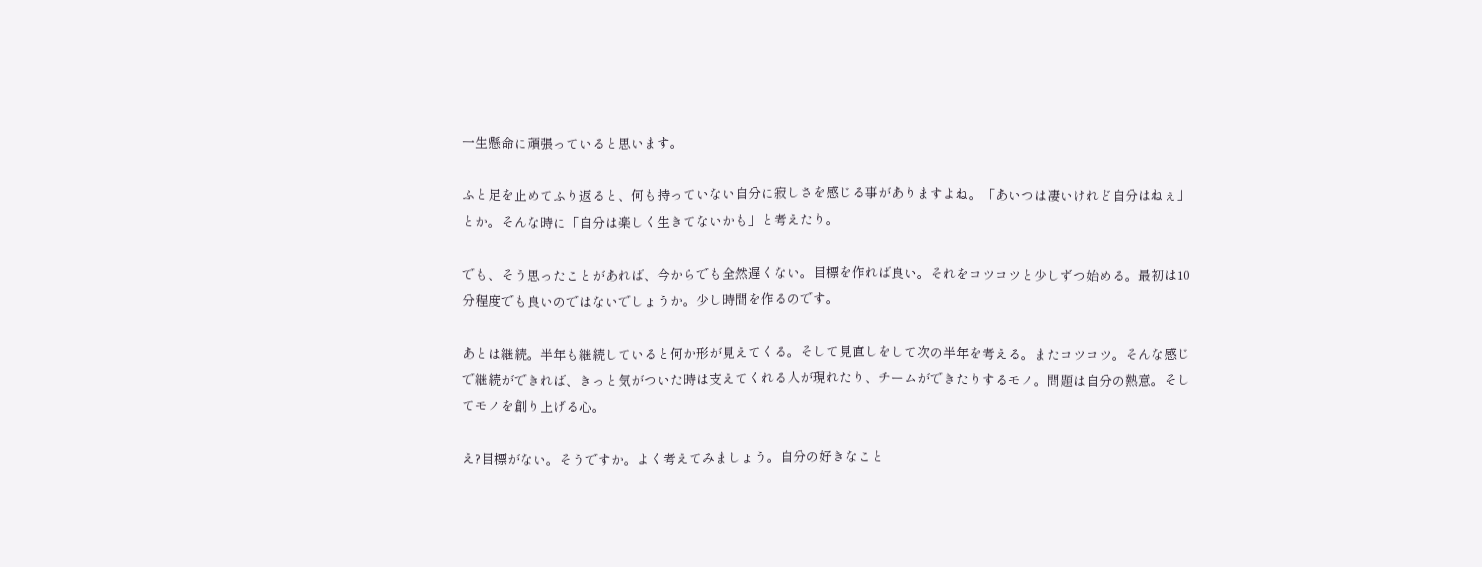一生懸命に頑張っていると思います。

ふと足を止めてふり返ると、何も持っていない自分に寂しさを感じる事がありますよね。「あいつは凄いけれど自分はねぇ」とか。そんな時に「自分は楽しく生きてないかも」と考えたり。

でも、そう思ったことがあれば、今からでも全然遅くない。目標を作れば良い。それをコツコツと少しずつ始める。最初は10分程度でも良いのではないでしょうか。少し時間を作るのです。

あとは継続。半年も継続していると何か形が見えてくる。そして見直しをして次の半年を考える。またコツコツ。そんな感じで継続ができれば、きっと気がついた時は支えてくれる人が現れたり、チームができたりするモノ。問題は自分の熱意。そしてモノを創り上げる心。

え?目標がない。そうですか。よく考えてみましょう。自分の好きなこと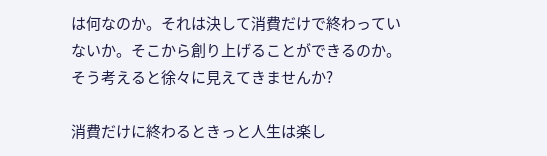は何なのか。それは決して消費だけで終わっていないか。そこから創り上げることができるのか。そう考えると徐々に見えてきませんか?

消費だけに終わるときっと人生は楽し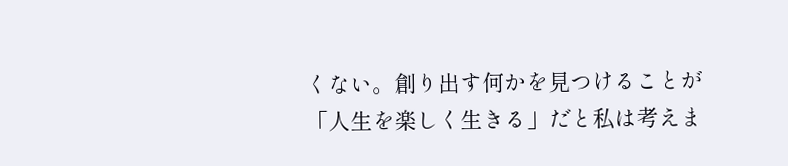くない。創り出す何かを見つけることが「人生を楽しく生きる」だと私は考えま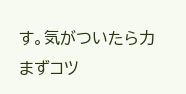す。気がついたら力まずコツ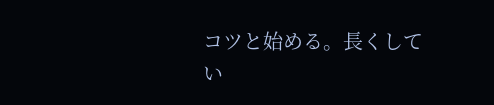コツと始める。長くしてい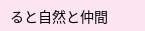ると自然と仲間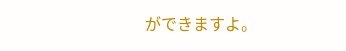ができますよ。